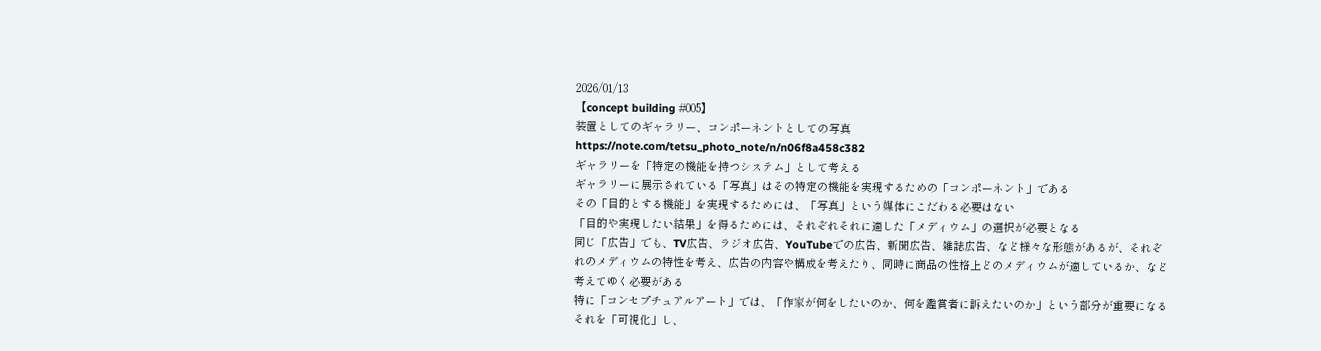2026/01/13
【concept building #005】
装置としてのギャラリー、コンポーネントとしての写真
https://note.com/tetsu_photo_note/n/n06f8a458c382
ギャラリーを「特定の機能を持つシステム」として考える
ギャラリーに展示されている「写真」はその特定の機能を実現するための「コンポーネント」である
その「目的とする機能」を実現するためには、「写真」という媒体にこだわる必要はない
「目的や実現したい結果」を得るためには、それぞれそれに適した「メディウム」の選択が必要となる
同じ「広告」でも、TV広告、ラジオ広告、YouTubeでの広告、新聞広告、雑誌広告、など様々な形態があるが、それぞれのメディウムの特性を考え、広告の内容や構成を考えたり、同時に商品の性格上どのメディウムが適しているか、など考えてゆく必要がある
特に「コンセプチュアルアート」では、「作家が何をしたいのか、何を鑑賞者に訴えたいのか」という部分が重要になる
それを「可視化」し、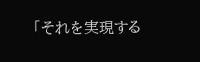「それを実現する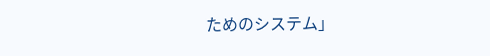ためのシステム」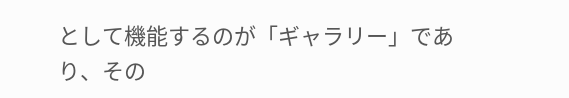として機能するのが「ギャラリー」であり、その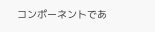コンポーネントであ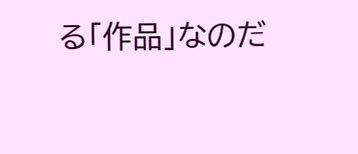る「作品」なのだ